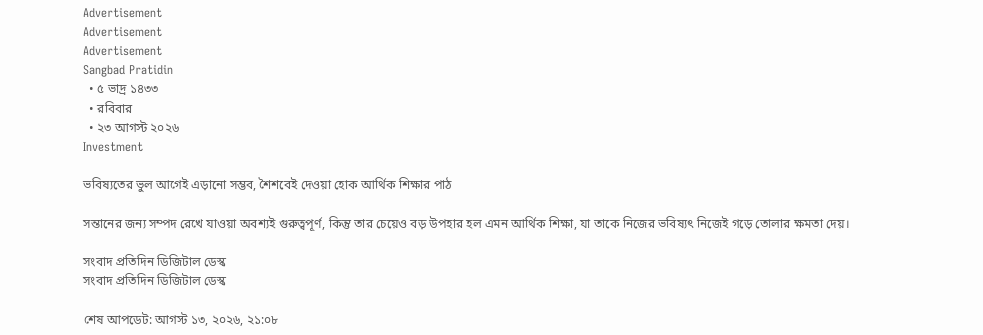Advertisement
Advertisement
Advertisement
Sangbad Pratidin
  • ৫ ভাদ্র ১৪৩৩
  • রবিবার
  • ২৩ আগস্ট ২০২৬
Investment

ভবিষ্যতের ভুল আগেই এড়ানো সম্ভব, শৈশবেই দেওয়া হোক আর্থিক শিক্ষার পাঠ

সন্তানের জন্য সম্পদ রেখে যাওয়া অবশ্যই গুরুত্বপূর্ণ, কিন্তু তার চেয়েও বড় উপহার হল এমন আর্থিক শিক্ষা, যা তাকে নিজের ভবিষ্যৎ নিজেই গড়ে তোলার ক্ষমতা দেয়।

সংবাদ প্রতিদিন ডিজিটাল ডেস্ক
সংবাদ প্রতিদিন ডিজিটাল ডেস্ক

শেষ আপডেট: আগস্ট ১৩, ২০২৬, ২১:০৮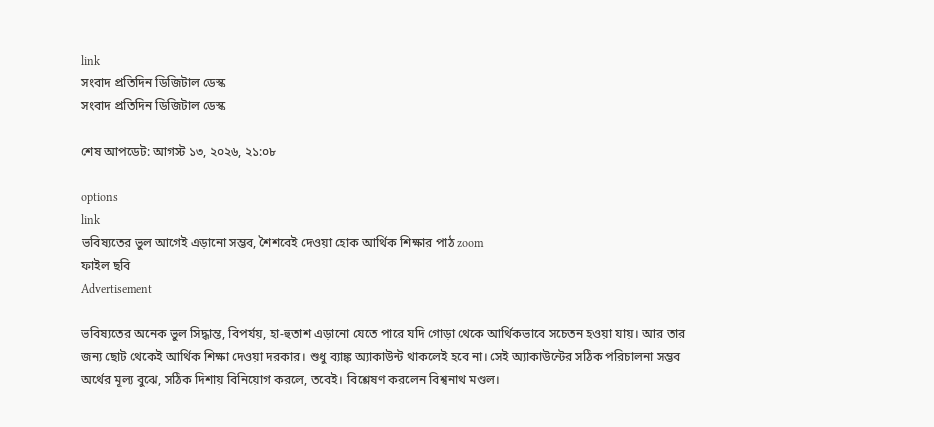link
সংবাদ প্রতিদিন ডিজিটাল ডেস্ক
সংবাদ প্রতিদিন ডিজিটাল ডেস্ক

শেষ আপডেট: আগস্ট ১৩, ২০২৬, ২১:০৮

options
link
ভবিষ্যতের ভুল আগেই এড়ানো সম্ভব, শৈশবেই দেওয়া হোক আর্থিক শিক্ষার পাঠ zoom
ফাইল ছবি
Advertisement

ভবিষ্যতের অনেক ভুল সিদ্ধান্ত, বিপর্যয়, হা-হুতাশ এড়ানো যেতে পারে যদি গোড়া থেকে আর্থিকভাবে সচেতন হওয়া যায়। আর তার জন্য ছোট থেকেই আর্থিক শিক্ষা দেওয়া দরকার। শুধু ব্যাঙ্ক অ্যাকাউন্ট থাকলেই হবে না। সেই অ্যাকাউন্টের সঠিক পরিচালনা সম্ভব অর্থের মূল্য বুঝে, সঠিক দিশায় বিনিয়োগ করলে, তবেই। বিশ্লেষণ করলেন বিশ্বনাথ মণ্ডল।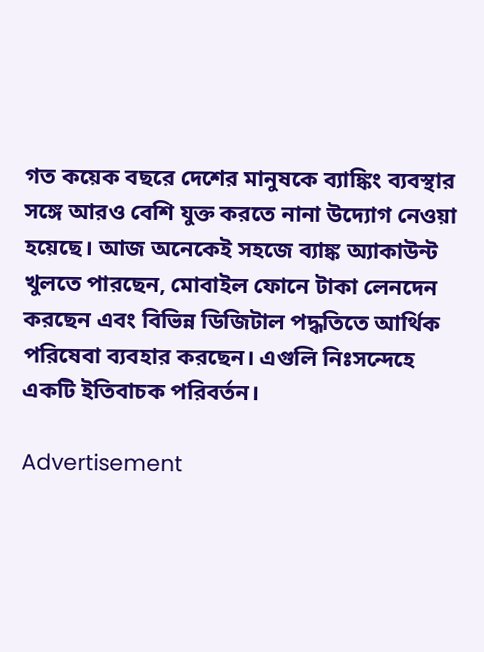গত কয়েক বছরে দেশের মানুষকে ব‌্যাঙ্কিং ব‌্যবস্থার সঙ্গে আরও বেশি যুক্ত করতে নানা উদ্যোগ নেওয়া হয়েছে। আজ অনেকেই সহজে ব‌্যাঙ্ক অ‌্যাকাউন্ট খুলতে পারছেন, মোবাইল ফোনে টাকা লেনদেন করছেন এবং বিভিন্ন ডিজিটাল পদ্ধতিতে আর্থিক পরিষেবা ব‌্যবহার করছেন। এগুলি নিঃসন্দেহে একটি ইতিবাচক পরিবর্তন।

Advertisement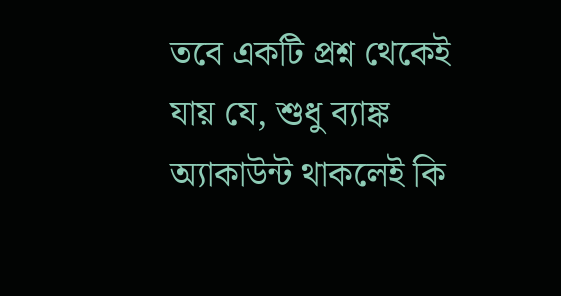তবে একটি প্রশ্ন থেকেই যায় যে, শুধু ব‌্যাঙ্ক অ‌্যাকাউন্ট থাকলেই কি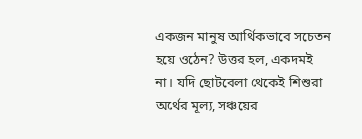একজন মানুষ আর্থিকভাবে সচেতন হয়ে ওঠেন? উত্তর হল, একদমই না। যদি ছোটবেলা থেকেই শিশুরা অর্থের মূল‌্য, সঞ্চয়ের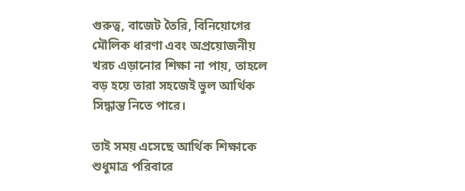গুরুত্ব, বাজেট তৈরি, বিনিয়োগের মৌলিক ধারণা এবং অপ্রয়োজনীয় খরচ এড়ানোর শিক্ষা না পায়, তাহলে বড় হয়ে তারা সহজেই ভুল আর্থিক সিদ্ধান্ত নিতে পারে।

তাই সময় এসেছে আর্থিক শিক্ষাকে শুধুমাত্র পরিবারে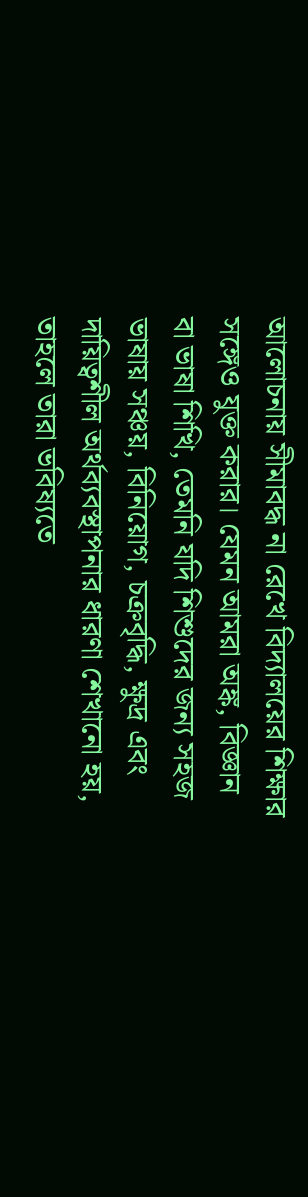আলোচনায় সীমাবদ্ধ না রেখে বিদ‌্যালয়ের শিক্ষার সঙ্গেও যুক্ত করার। যেমন আমরা অঙ্ক, বিজ্ঞান বা ভাষা শিখি, তেমনি যদি শিশুদের জন‌্য সহজ ভাষায় সঞ্চয়, বিনিয়োগ, চক্রবৃদ্ধি, ক্ষুদ্র এবং দায়িত্বশীল অর্থব‌্যবস্থাপনার ধারণা শেখানো হয়, তাহলে তারা ভবিষ‌্যতে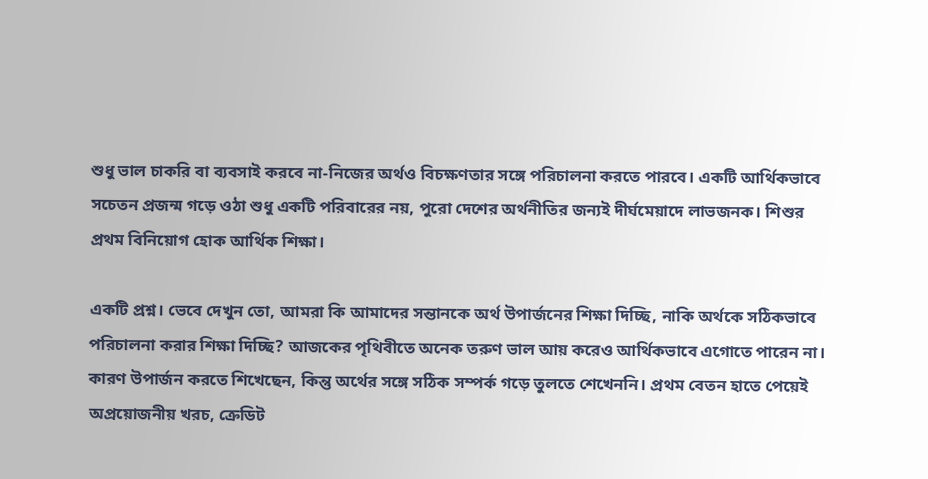শুধু ভাল চাকরি বা ব‌্যবসাই করবে না-নিজের অর্থও বিচক্ষণতার সঙ্গে পরিচালনা করতে পারবে। একটি আর্থিকভাবে সচেতন প্রজন্ম গড়ে ওঠা শুধু একটি পরিবারের নয়, পুরো দেশের অর্থনীতির জন‌্যই দীর্ঘমেয়াদে লাভজনক। শিশুর প্রথম বিনিয়োগ হোক আর্থিক শিক্ষা।

একটি প্রশ্ন। ভেবে দেখুন তো, আমরা কি আমাদের সন্তানকে অর্থ উপার্জনের শিক্ষা দিচ্ছি, নাকি অর্থকে সঠিকভাবে পরিচালনা করার শিক্ষা দিচ্ছি? আজকের পৃথিবীতে অনেক তরুণ ভাল আয় করেও আর্থিকভাবে এগোতে পারেন না। কারণ উপার্জন করতে শিখেছেন, কিন্তু অর্থের সঙ্গে সঠিক সম্পর্ক গড়ে তুলতে শেখেননি। প্রথম বেতন হাতে পেয়েই অপ্রয়োজনীয় খরচ, ক্রেডিট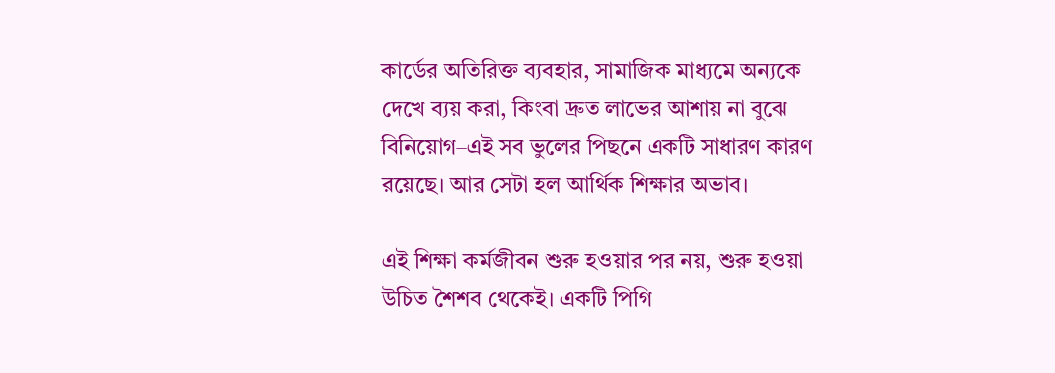কার্ডের অতিরিক্ত ব‌্যবহার, সামাজিক মাধ‌্যমে অন‌্যকে দেখে ব‌্যয় করা, কিংবা দ্রুত লাভের আশায় না বুঝে বিনিয়োগ–এই সব ভুলের পিছনে একটি সাধারণ কারণ রয়েছে। আর সেটা হল আর্থিক শিক্ষার অভাব।

এই শিক্ষা কর্মজীবন শুরু হওয়ার পর নয়, শুরু হওয়া উচিত শৈশব থেকেই। একটি পিগি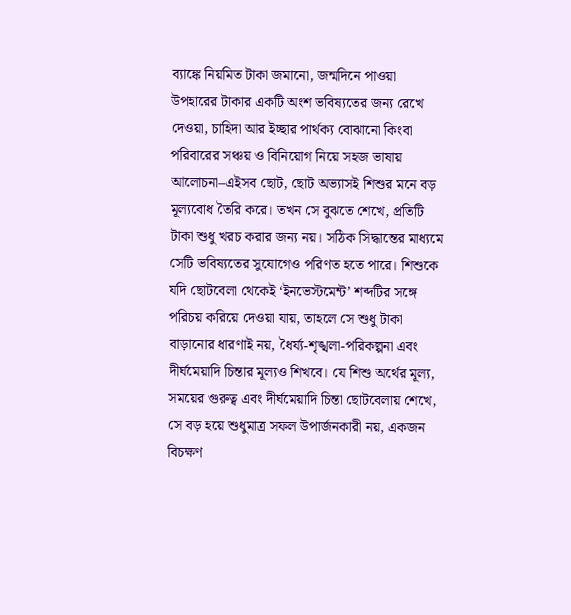ব‌্যাঙ্কে নিয়মিত টাকা জমানো, জন্মদিনে পাওয়া উপহারের টাকার একটি অংশ ভবিষ‌্যতের জন‌্য রেখে দেওয়া, চাহিদা আর ইচ্ছার পার্থক‌্য বোঝানো কিংবা পরিবারের সঞ্চয় ও বিনিয়োগ নিয়ে সহজ ভাষায় আলোচনা–এইসব ছোট, ছোট অভ‌্যাসই শিশুর মনে বড় মূল‌্যবোধ তৈরি করে। তখন সে বুঝতে শেখে, প্রতিটি টাকা শুধু খরচ করার জন‌্য নয়। সঠিক সিদ্ধান্তের মাধ‌্যমে সেটি ভবিষ‌্যতের সুযোগেও পরিণত হতে পারে। শিশুকে যদি ছোটবেলা থেকেই ‘ইনভেস্টমেন্ট’ শব্দটির সঙ্গে পরিচয় করিয়ে দেওয়া যায়, তাহলে সে শুধু টাকা বাড়ানোর ধারণাই নয়, ধৈর্য‌্য-শৃঙ্খলা-পরিকল্পনা এবং দীর্ঘমেয়াদি চিন্তার মূল‌্যও শিখবে। যে শিশু অর্থের মূল‌্য, সময়ের গুরুত্ব এবং দীর্ঘমেয়াদি চিন্তা ছোটবেলায় শেখে, সে বড় হয়ে শুধুমাত্র সফল উপার্জনকারী নয়, একজন বিচক্ষণ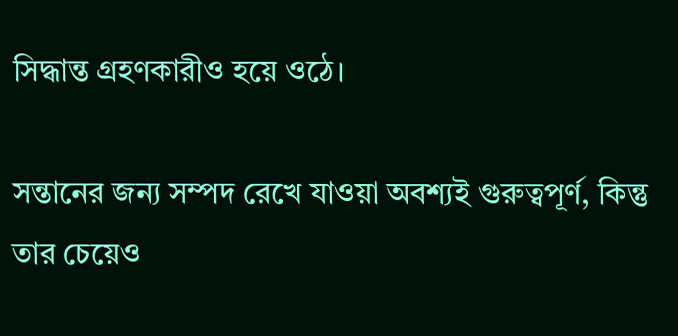সিদ্ধান্ত গ্রহণকারীও হয়ে ওঠে।

সন্তানের জন‌্য সম্পদ রেখে যাওয়া অবশ‌্যই গুরুত্বপূর্ণ, কিন্তু তার চেয়েও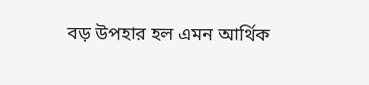বড় উপহার হল এমন আর্থিক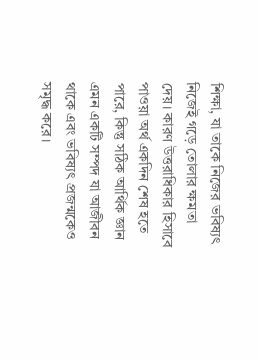শিক্ষা, যা তাকে নিজের ভবিষ‌্যৎ নিজেই গড়ে তোলার ক্ষমতা দেয়। কারণ উত্তরাধিকার হিসাবে পাওয়া অর্থ একদিন শেষ হতে পারে, কিন্তু সঠিক আর্থিক জ্ঞান এমন একটি সম্পদ যা আজীবন থাকে এবং ভবিষ‌্যৎ প্রজন্মকেও সমৃদ্ধ করে।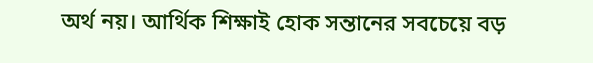অর্থ নয়। আর্থিক শিক্ষাই হোক সন্তানের সবচেয়ে বড়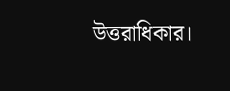উত্তরাধিকার।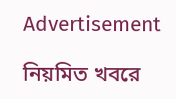Advertisement

নিয়মিত খবরে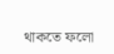থাকতে ফলো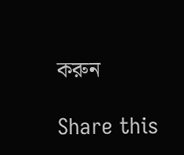করুন

Share this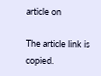article on

The article link is copied.